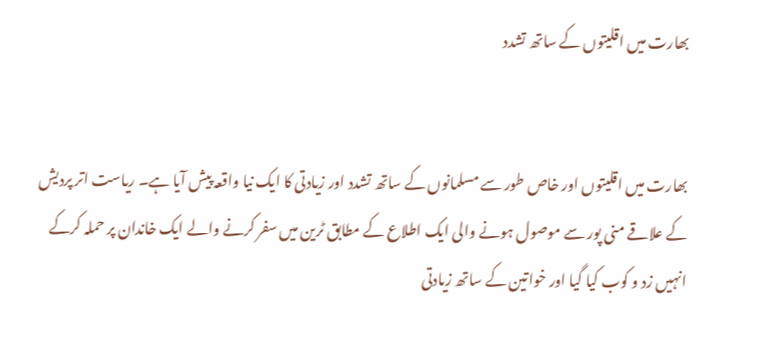بھارت میں اقلیتوں کے ساتھ تشدد


بھارت میں اقلیتوں اور خاص طور سے مسلمانوں کے ساتھ تشدد اور زیادتی کا ایک نیا واقعہ پیش آیا ہے۔ ریاست اتر پردیش کے علاقے منی پور سے موصول ہونے والی ایک اطلاع کے مطابق ٹرین میں سفر کرنے والے ایک خاندان پر حملہ کرکے انہیں زد و کوب کیا گیا اور خواتین کے ساتھ زیادتی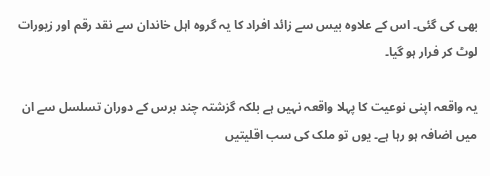بھی کی گئی۔ اس کے علاوہ بیس سے زائد افراد کا یہ گروہ اہل خاندان سے نقد رقم اور زیورات لوٹ کر فرار ہو گیا۔

یہ واقعہ اپنی نوعیت کا پہلا واقعہ نہیں ہے بلکہ گزشتہ چند برس کے دوران تسلسل سے ان میں اضافہ ہو رہا ہے۔ یوں تو ملک کی سب اقلیتیں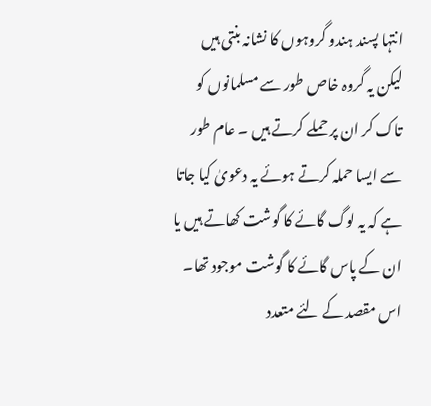انتہا پسند ہندو گروہوں کا نشانہ بنتی ہیں لیکن یہ گروہ خاص طور سے مسلمانوں کو تاک کر ان پر حملے کرتے ہیں ۔ عام طور سے ایسا حملہ کرتے ہوئے یہ دعویٰ کیا جاتا ہے کہ یہ لوگ گائے کا گوشت کھاتے ہیں یا ان کے پاس گائے کا گوشت موجود تھا۔ اس مقصد کے لئے متعدد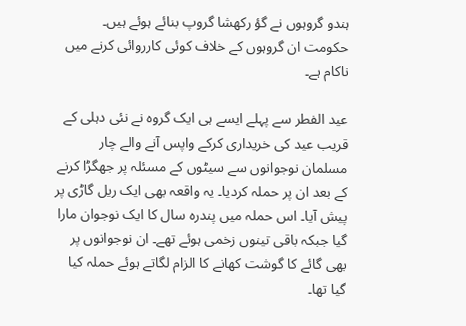ہندو گروہوں نے گؤ رکھشا گروپ بنائے ہوئے ہیں۔ حکومت ان گروہوں کے خلاف کوئی کارروائی کرنے میں ناکام ہے۔

عید الفطر سے پہلے ایسے ہی ایک گروہ نے نئی دہلی کے قریب عید کی خریداری کرکے واپس آنے والے چار مسلمان نوجوانوں سے سیٹوں کے مسئلہ پر جھگڑا کرنے کے بعد ان پر حملہ کردیا۔ یہ واقعہ بھی ایک ریل گاڑی پر پیش آیا۔ اس حملہ میں پندرہ سال کا ایک نوجوان مارا گیا جبکہ باقی تینوں زخمی ہوئے تھے۔ ان نوجوانوں پر بھی گائے کا گوشت کھانے کا الزام لگاتے ہوئے حملہ کیا گیا تھا۔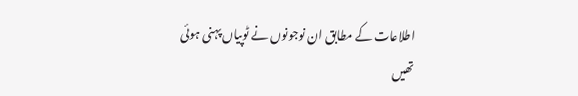اطلاعات کے مطابق ان نوجونوں نے ٹوپیاں پہنی ہوئی تھیں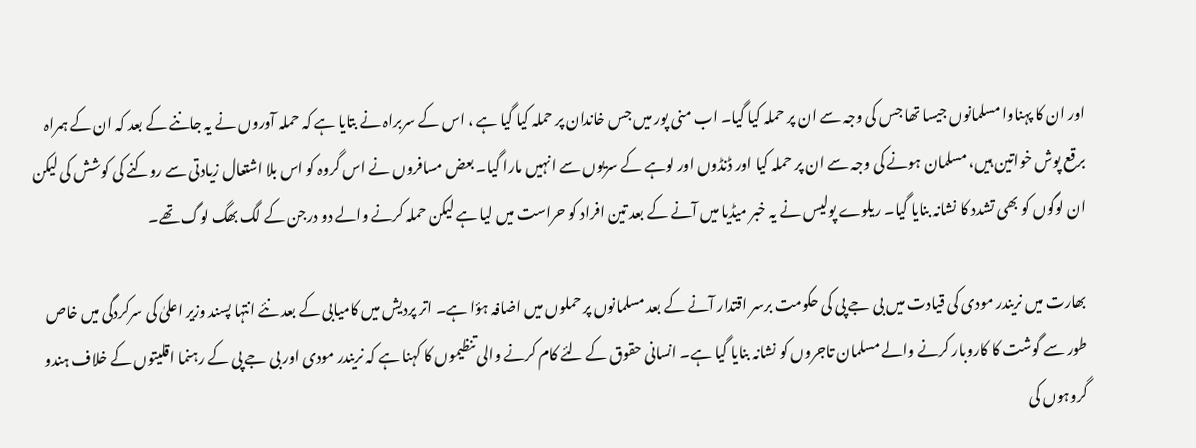اور ان کا پہناوا مسلمانوں جیسا تھا جس کی وجہ سے ان پر حملہ کیا گیا۔ اب منی پور میں جس خاندان پر حملہ کیا گیا ہے ، اس کے سربراہ نے بتایا ہے کہ حملہ آوروں نے یہ جاننے کے بعد کہ ان کے ہمراہ برقع پوش خواتین ہیں، مسلمان ہونے کی وجہ سے ان پر حملہ کیا اور ڈنڈوں اور لوہے کے سریوں سے انہیں مارا گیا۔ بعض مسافروں نے اس گروہ کو اس بلا اشتعال زیادتی سے روکنے کی کوشش کی لیکن ان لوگوں کو بھی تشدد کا نشانہ بنایا گیا۔ ریلوے پولیس نے یہ خبر میڈیا میں آنے کے بعد تین افراد کو حراست میں لیا ہے لیکن حملہ کرنے والے دو درجن کے لگ بھگ لوگ تھے۔

بھارت میں نریندر مودی کی قیادت میں بی جے پی کی حکومت برسر اقتدار آنے کے بعد مسلمانوں پر حملوں میں اضافہ ہؤا ہے۔ اتر پردیش میں کامیابی کے بعد نئے انتہا پسند وزیر اعلیٰ کی سرکردگی میں خاص طور سے گوشت کا کاروبار کرنے والے مسلمان تاجروں کو نشانہ بنایا گیا ہے۔ انسانی حقوق کے لئے کام کرنے والی تنظیموں کا کہنا ہے کہ نریندر مودی اور بی جے پی کے رہنما اقلیتوں کے خلاف ہندو گروہوں کی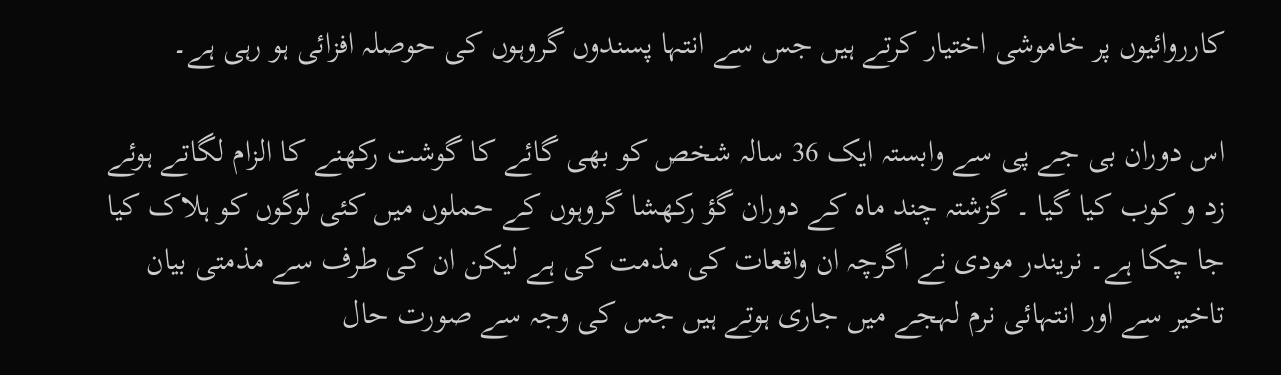کارروائیوں پر خاموشی اختیار کرتے ہیں جس سے انتہا پسندوں گروہوں کی حوصلہ افزائی ہو رہی ہے۔

اس دوران بی جے پی سے وابستہ ایک 36 سالہ شخص کو بھی گائے کا گوشت رکھنے کا الزام لگاتے ہوئے زد و کوب کیا گیا ۔ گزشتہ چند ماہ کے دوران گؤ رکھشا گروہوں کے حملوں میں کئی لوگوں کو ہلاک کیا جا چکا ہے۔ نریندر مودی نے اگرچہ ان واقعات کی مذمت کی ہے لیکن ان کی طرف سے مذمتی بیان تاخیر سے اور انتہائی نرم لہجے میں جاری ہوتے ہیں جس کی وجہ سے صورت حال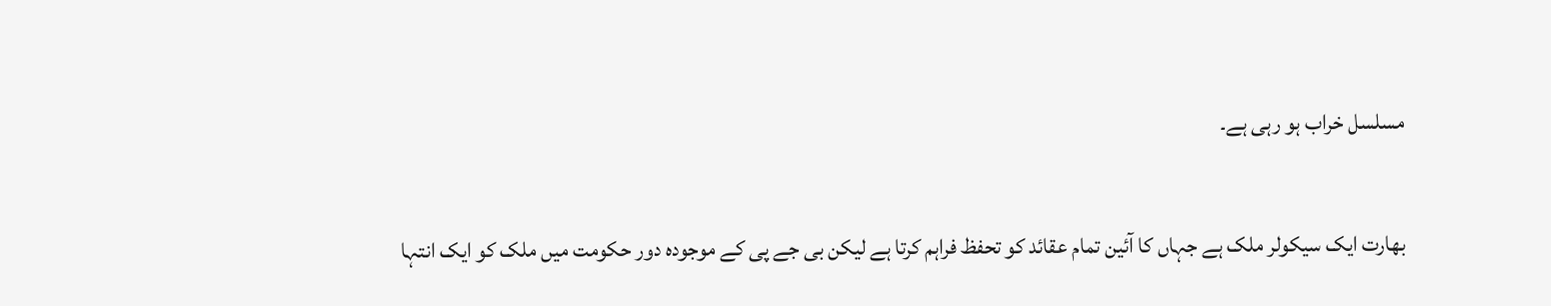مسلسل خراب ہو رہی ہے۔

بھارت ایک سیکولر ملک ہے جہاں کا آئین تمام عقائد کو تحفظ فراہم کرتا ہے لیکن بی جے پی کے موجودہ دور حکومت میں ملک کو ایک انتہا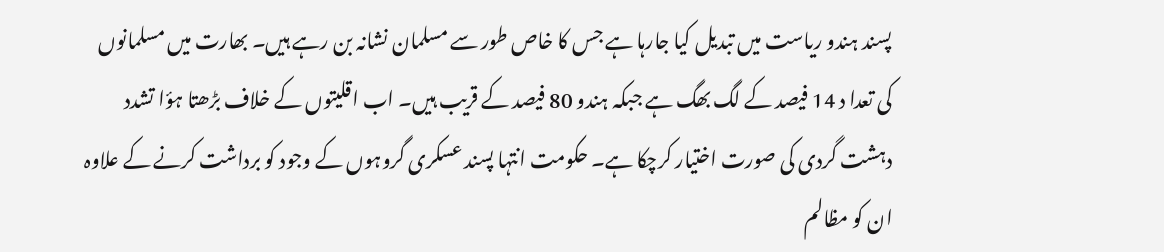پسند ہندو ریاست میں تبدیل کیا جارہا ہے جس کا خاص طور سے مسلمان نشانہ بن رہے ہیں۔ بھارت میں مسلمانوں کی تعدا د 14 فیصد کے لگ بھگ ہے جبکہ ہندو 80 فیصد کے قریب ہیں۔ اب اقلیتوں کے خلاف بڑھتا ہؤا تشدد دہشت گردی کی صورت اختیار کرچکا ہے۔ حکومت انتہا پسند عسکری گروہوں کے وجود کو برداشت کرنے کے علاوہ ان کو مظالم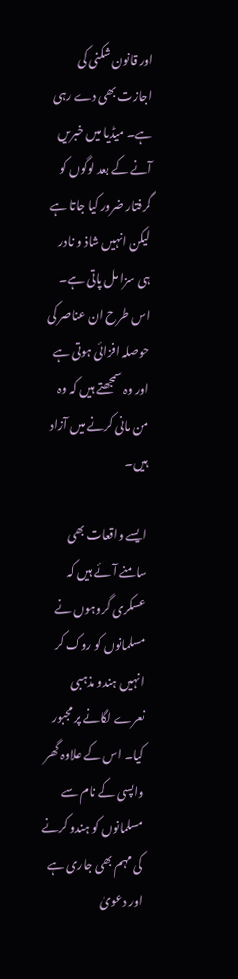اور قانون شکنی کی اجازت بھی دے رہی ہے۔ میڈیا میں خبریں آنے کے بعد لوگوں کو گرفتار ضرور کیا جاتا ہے لیکن انہیں شاذ و نادر ہی سزا مل پاتی ہے۔ اس طرح ان عناصر کی حوصلہ افزائی ہوتی ہے اور وہ سمجھتے ہیں کہ وہ من مانی کرنے میں آزاد ہیں۔

ایسے واقعات بھی سامنے آئے ہیں کہ عسکری گروہوں نے مسلمانوں کو روک کر انہیں ہندو مذہبی نعرے لگانے پر مجبور کیا۔ اس کے علاوہ گھر واپسی کے نام سے مسلمانوں کو ہندو کرنے کی مہم بھی جاری ہے اور دعویٰ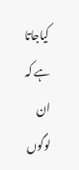کیاجاتا ہے کہ ان لوگوں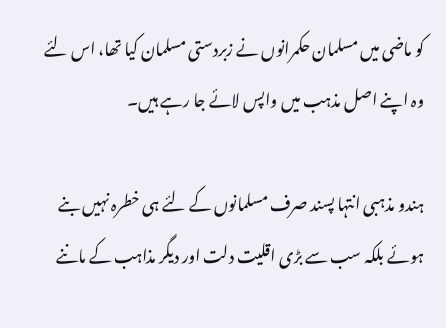کو ماضی میں مسلمان حکمرانوں نے زبردستی مسلمان کیا تھا، اس لئے وہ اپنے اصل مذہب میں واپس لائے جا رہے ہیں۔

ہندو مذہبی انتہا پسند صرف مسلمانوں کے لئے ہی خطرہ نہیں بنے ہوئے بلکہ سب سے بڑی اقلیت دلت اور دیگر مذاہب کے ماننے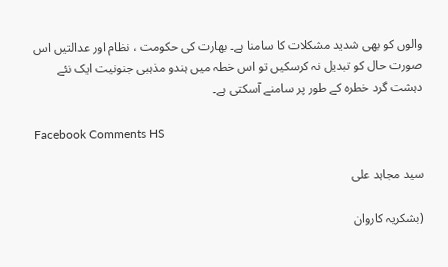والوں کو بھی شدید مشکلات کا سامنا ہے۔ بھارت کی حکومت ، نظام اور عدالتیں اس صورت حال کو تبدیل نہ کرسکیں تو اس خطہ میں ہندو مذہبی جنونیت ایک نئے دہشت گرد خطرہ کے طور پر سامنے آسکتی ہے۔

Facebook Comments HS

سید مجاہد علی

(بشکریہ کاروان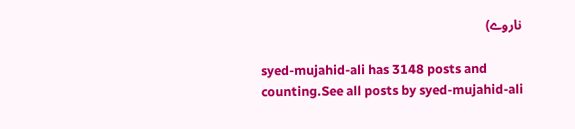ناروے)

syed-mujahid-ali has 3148 posts and counting.See all posts by syed-mujahid-ali